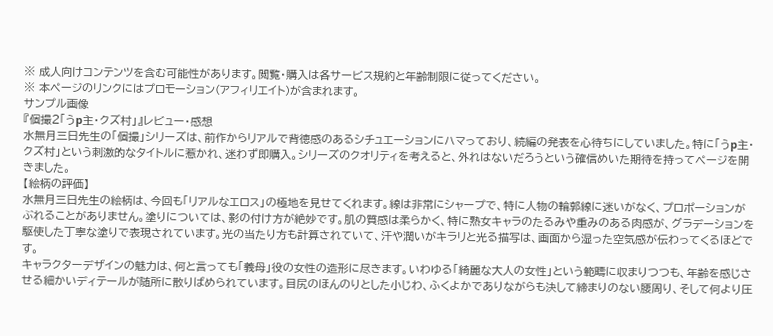※ 成人向けコンテンツを含む可能性があります。閲覧・購入は各サービス規約と年齢制限に従ってください。
※ 本ページのリンクにはプロモーション(アフィリエイト)が含まれます。
サンプル画像
『個撮2「うp主・クズ村」』レビュー・感想
水無月三日先生の「個撮」シリーズは、前作からリアルで背徳感のあるシチュエーションにハマっており、続編の発表を心待ちにしていました。特に「うp主・クズ村」という刺激的なタイトルに惹かれ、迷わず即購入。シリーズのクオリティを考えると、外れはないだろうという確信めいた期待を持ってページを開きました。
【絵柄の評価】
水無月三日先生の絵柄は、今回も「リアルなエロス」の極地を見せてくれます。線は非常にシャープで、特に人物の輪郭線に迷いがなく、プロポーションがぶれることがありません。塗りについては、影の付け方が絶妙です。肌の質感は柔らかく、特に熟女キャラのたるみや重みのある肉感が、グラデーションを駆使した丁寧な塗りで表現されています。光の当たり方も計算されていて、汗や潤いがキラリと光る描写は、画面から湿った空気感が伝わってくるほどです。
キャラクターデザインの魅力は、何と言っても「義母」役の女性の造形に尽きます。いわゆる「綺麗な大人の女性」という範疇に収まりつつも、年齢を感じさせる細かいディテールが随所に散りばめられています。目尻のほんのりとした小じわ、ふくよかでありながらも決して締まりのない腰周り、そして何より圧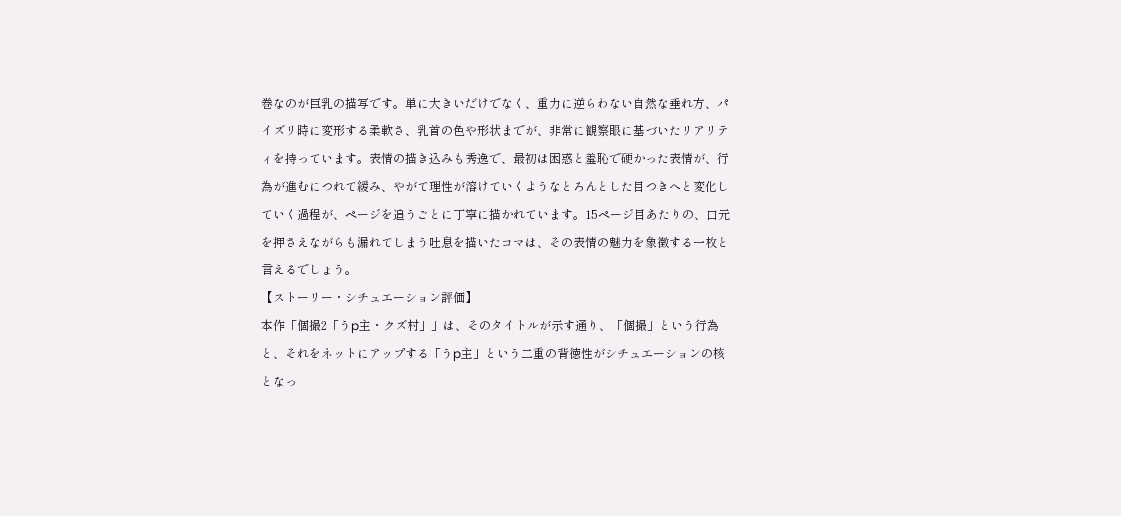巻なのが巨乳の描写です。単に大きいだけでなく、重力に逆らわない自然な垂れ方、パイズリ時に変形する柔軟さ、乳首の色や形状までが、非常に観察眼に基づいたリアリティを持っています。表情の描き込みも秀逸で、最初は困惑と羞恥で硬かった表情が、行為が進むにつれて緩み、やがて理性が溶けていくようなとろんとした目つきへと変化していく過程が、ページを追うごとに丁寧に描かれています。15ページ目あたりの、口元を押さえながらも漏れてしまう吐息を描いたコマは、その表情の魅力を象徴する一枚と言えるでしょう。
【ストーリー・シチュエーション評価】
本作「個撮2「うp主・クズ村」」は、そのタイトルが示す通り、「個撮」という行為と、それをネットにアップする「うp主」という二重の背徳性がシチュエーションの核となっ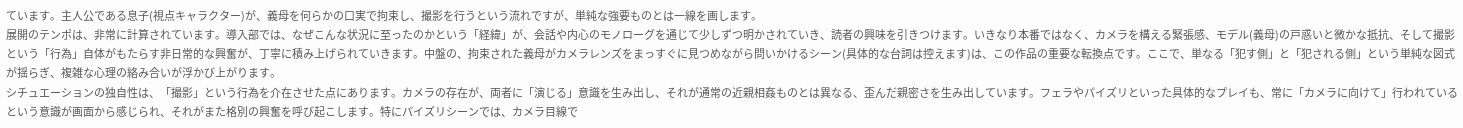ています。主人公である息子(視点キャラクター)が、義母を何らかの口実で拘束し、撮影を行うという流れですが、単純な強要ものとは一線を画します。
展開のテンポは、非常に計算されています。導入部では、なぜこんな状況に至ったのかという「経緯」が、会話や内心のモノローグを通じて少しずつ明かされていき、読者の興味を引きつけます。いきなり本番ではなく、カメラを構える緊張感、モデル(義母)の戸惑いと微かな抵抗、そして撮影という「行為」自体がもたらす非日常的な興奮が、丁寧に積み上げられていきます。中盤の、拘束された義母がカメラレンズをまっすぐに見つめながら問いかけるシーン(具体的な台詞は控えます)は、この作品の重要な転換点です。ここで、単なる「犯す側」と「犯される側」という単純な図式が揺らぎ、複雑な心理の絡み合いが浮かび上がります。
シチュエーションの独自性は、「撮影」という行為を介在させた点にあります。カメラの存在が、両者に「演じる」意識を生み出し、それが通常の近親相姦ものとは異なる、歪んだ親密さを生み出しています。フェラやパイズリといった具体的なプレイも、常に「カメラに向けて」行われているという意識が画面から感じられ、それがまた格別の興奮を呼び起こします。特にパイズリシーンでは、カメラ目線で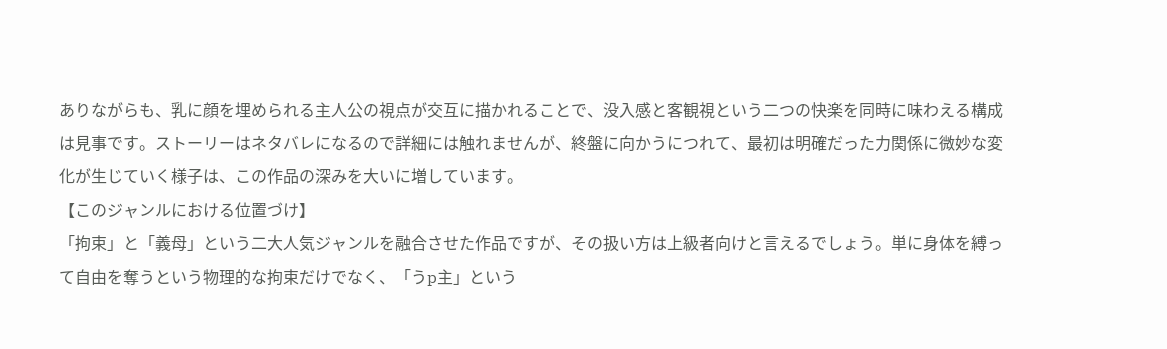ありながらも、乳に顔を埋められる主人公の視点が交互に描かれることで、没入感と客観視という二つの快楽を同時に味わえる構成は見事です。ストーリーはネタバレになるので詳細には触れませんが、終盤に向かうにつれて、最初は明確だった力関係に微妙な変化が生じていく様子は、この作品の深みを大いに増しています。
【このジャンルにおける位置づけ】
「拘束」と「義母」という二大人気ジャンルを融合させた作品ですが、その扱い方は上級者向けと言えるでしょう。単に身体を縛って自由を奪うという物理的な拘束だけでなく、「うp主」という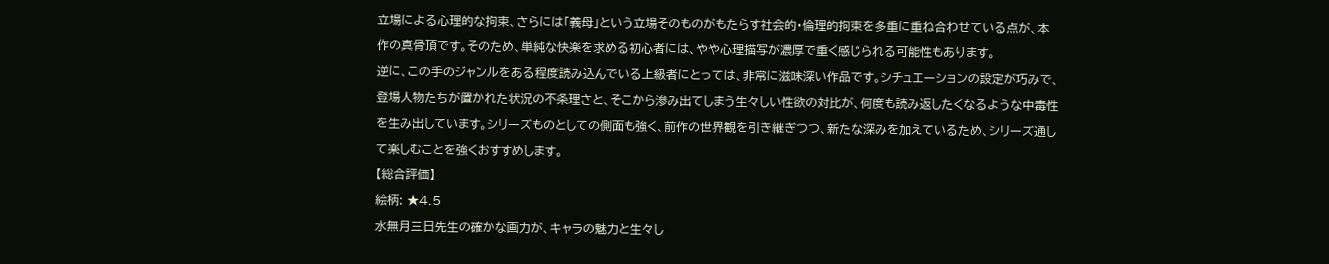立場による心理的な拘束、さらには「義母」という立場そのものがもたらす社会的・倫理的拘束を多重に重ね合わせている点が、本作の真骨頂です。そのため、単純な快楽を求める初心者には、やや心理描写が濃厚で重く感じられる可能性もあります。
逆に、この手のジャンルをある程度読み込んでいる上級者にとっては、非常に滋味深い作品です。シチュエーションの設定が巧みで、登場人物たちが置かれた状況の不条理さと、そこから滲み出てしまう生々しい性欲の対比が、何度も読み返したくなるような中毒性を生み出しています。シリーズものとしての側面も強く、前作の世界観を引き継ぎつつ、新たな深みを加えているため、シリーズ通して楽しむことを強くおすすめします。
【総合評価】
絵柄: ★4.5
水無月三日先生の確かな画力が、キャラの魅力と生々し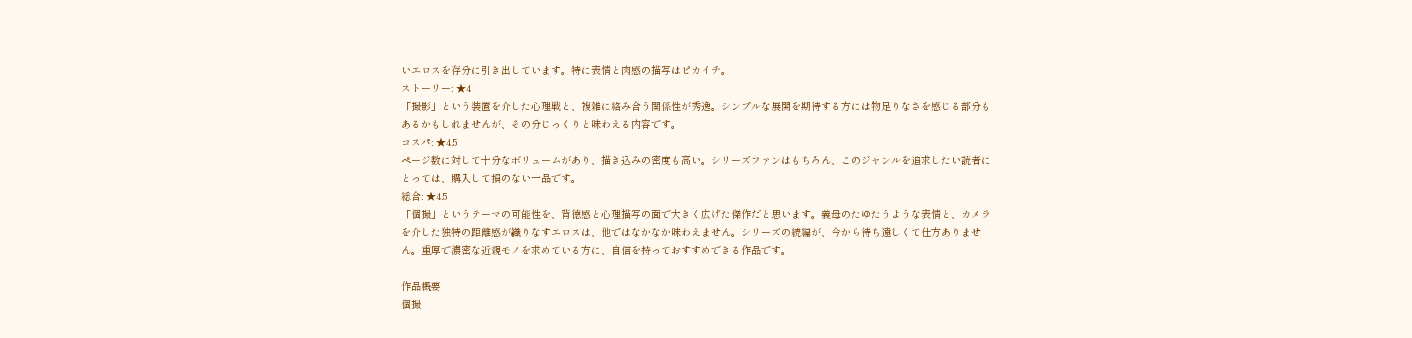いエロスを存分に引き出しています。特に表情と肉感の描写はピカイチ。
ストーリー: ★4
「撮影」という装置を介した心理戦と、複雑に絡み合う関係性が秀逸。シンプルな展開を期待する方には物足りなさを感じる部分もあるかもしれませんが、その分じっくりと味わえる内容です。
コスパ: ★4.5
ページ数に対して十分なボリュームがあり、描き込みの密度も高い。シリーズファンはもちろん、このジャンルを追求したい読者にとっては、購入して損のない一品です。
総合: ★4.5
「個撮」というテーマの可能性を、背徳感と心理描写の面で大きく広げた傑作だと思います。義母のたゆたうような表情と、カメラを介した独特の距離感が織りなすエロスは、他ではなかなか味わえません。シリーズの続編が、今から待ち遠しくて仕方ありません。重厚で濃密な近親モノを求めている方に、自信を持っておすすめできる作品です。

作品概要
個撮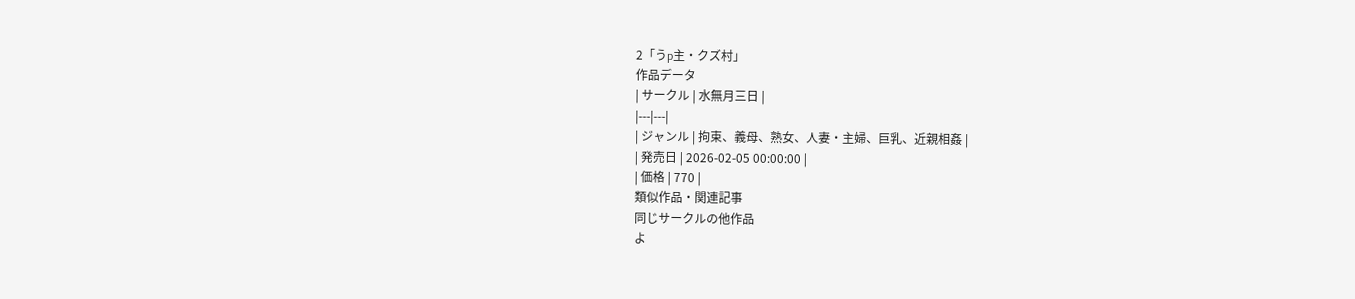2「うp主・クズ村」
作品データ
| サークル | 水無月三日 |
|---|---|
| ジャンル | 拘束、義母、熟女、人妻・主婦、巨乳、近親相姦 |
| 発売日 | 2026-02-05 00:00:00 |
| 価格 | 770 |
類似作品・関連記事
同じサークルの他作品
よ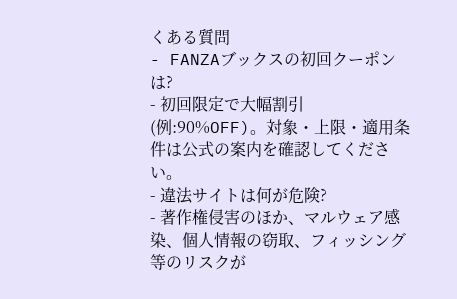くある質問
- FANZAブックスの初回クーポンは?
- 初回限定で大幅割引(例:90%OFF)。対象・上限・適用条件は公式の案内を確認してください。
- 違法サイトは何が危険?
- 著作権侵害のほか、マルウェア感染、個人情報の窃取、フィッシング等のリスクが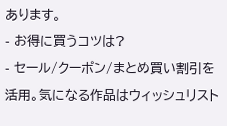あります。
- お得に買うコツは?
- セール/クーポン/まとめ買い割引を活用。気になる作品はウィッシュリスト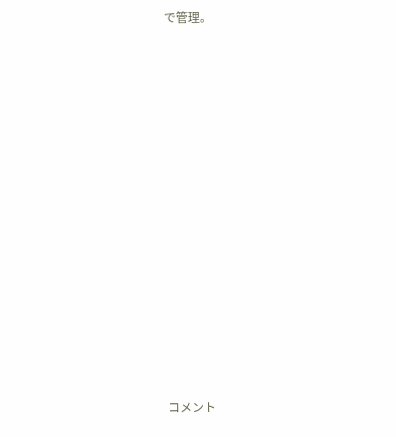で管理。















コメント